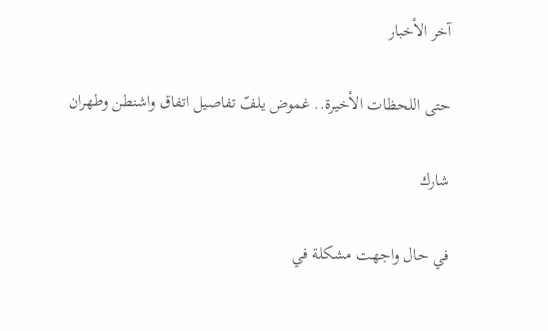آخر الأخبار

حتى اللحظات الأخيرة.. غموض يلفّ تفاصيل اتفاق واشنطن وطهران

شارك

في حال واجهت مشكلة في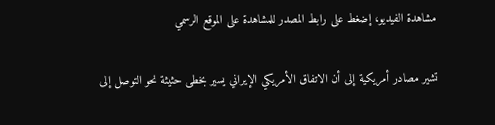مشاهدة الفيديو، إضغط على رابط المصدر للمشاهدة على الموقع الرسمي

تشير مصادر أمريكية إلى أن الاتفاق الأمريكي الإيراني يسير بخطى حثيثة نحو التوصل إلى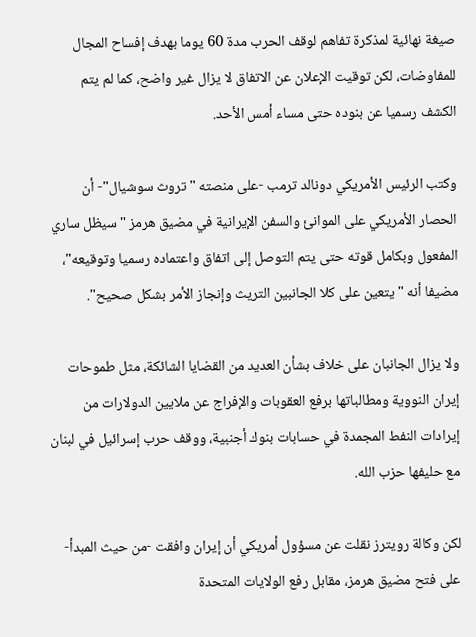صيغة نهائية لمذكرة تفاهم لوقف الحرب مدة 60 يوما بهدف إفساح المجال للمفاوضات، لكن توقيت الإعلان عن الاتفاق لا يزال غير واضح، كما لم يتم الكشف رسميا عن بنوده حتى مساء أمس الأحد.

وكتب الرئيس الأمريكي دونالد ترمب -على منصته "تروث سوشيال"- أن الحصار الأمريكي على الموانئ والسفن الإيرانية في مضيق هرمز "سيظل ساري المفعول وبكامل قوته حتى يتم التوصل إلى اتفاق واعتماده رسميا وتوقيعه"، مضيفا أنه "يتعين على كلا الجانبين التريث وإنجاز الأمر بشكل صحيح".

ولا يزال الجانبان على خلاف بشأن العديد من القضايا الشائكة، مثل طموحات إيران النووية ومطالباتها برفع العقوبات والإفراج عن ملايين الدولارات من إيرادات النفط المجمدة في حسابات بنوك أجنبية، ووقف حرب إسرائيل في لبنان مع حليفها حزب الله.

لكن وكالة رويترز نقلت عن مسؤول أمريكي أن إيران وافقت -من حيث المبدأ- على فتح مضيق هرمز، مقابل رفع الولايات المتحدة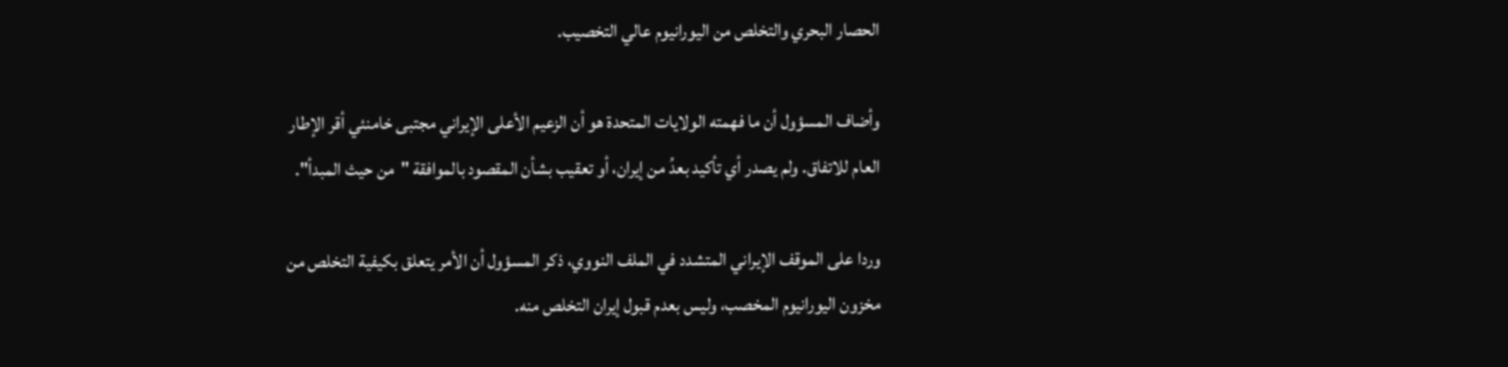الحصار البحري والتخلص من اليورانيوم عالي التخصيب.

وأضاف المسؤول أن ما فهمته الولايات المتحدة هو أن الزعيم الأعلى الإيراني مجتبى خامنئي أقر الإطار العام للاتفاق. ولم يصدر أي تأكيد بعدُ من إيران، أو تعقيب بشأن المقصود بالموافقة "من حيث المبدأ".

وردا على الموقف الإيراني المتشدد في الملف النووي، ذكر المسؤول أن الأمر يتعلق بكيفية التخلص من مخزون اليورانيوم المخصب، وليس بعدم قبول إيران التخلص منه.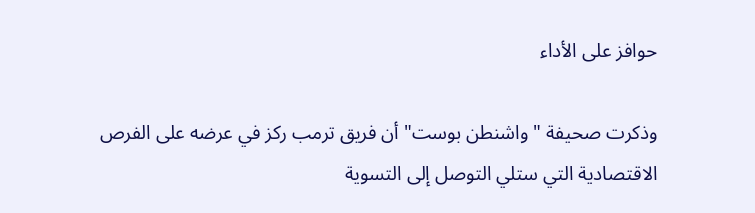حوافز على الأداء

وذكرت صحيفة " واشنطن بوست" أن فريق ترمب ركز في عرضه على الفرص الاقتصادية التي ستلي التوصل إلى التسوية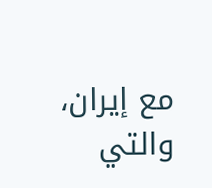مع إيران، والتي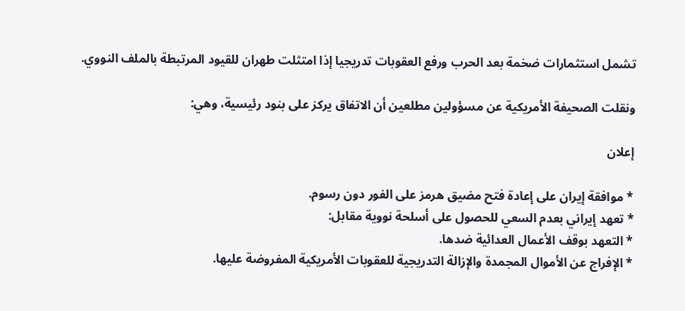تشمل استثمارات ضخمة بعد الحرب ورفع العقوبات تدريجيا إذا امتثلت طهران للقيود المرتبطة بالملف النووي.

ونقلت الصحيفة الأمريكية عن مسؤولين مطلعين أن الاتفاق يركز على بنود رئيسية، وهي:

إعلان

* موافقة إيران على إعادة فتح مضيق هرمز على الفور دون رسوم.
* تعهد إيراني بعدم السعي للحصول على أسلحة نووية مقابل:
* التعهد بوقف الأعمال العدائية ضدها.
* الإفراج عن الأموال المجمدة والإزالة التدريجية للعقوبات الأمريكية المفروضة عليها.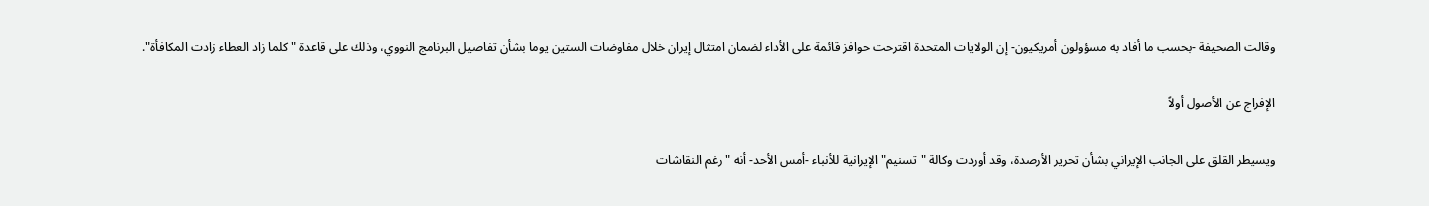وقالت الصحيفة -بحسب ما أفاد به مسؤولون أمريكيون- إن الولايات المتحدة اقترحت حوافز قائمة على الأداء لضمان امتثال إيران خلال مفاوضات الستين يوما بشأن تفاصيل البرنامج النووي، وذلك على قاعدة "كلما زاد العطاء زادت المكافأة".

الإفراج عن الأصول أولاً

ويسيطر القلق على الجانب الإيراني بشأن تحرير الأرصدة، وقد أوردت وكالة "تسنيم" الإيرانية للأنباء -أمس الأحد- أنه "رغم النقاشات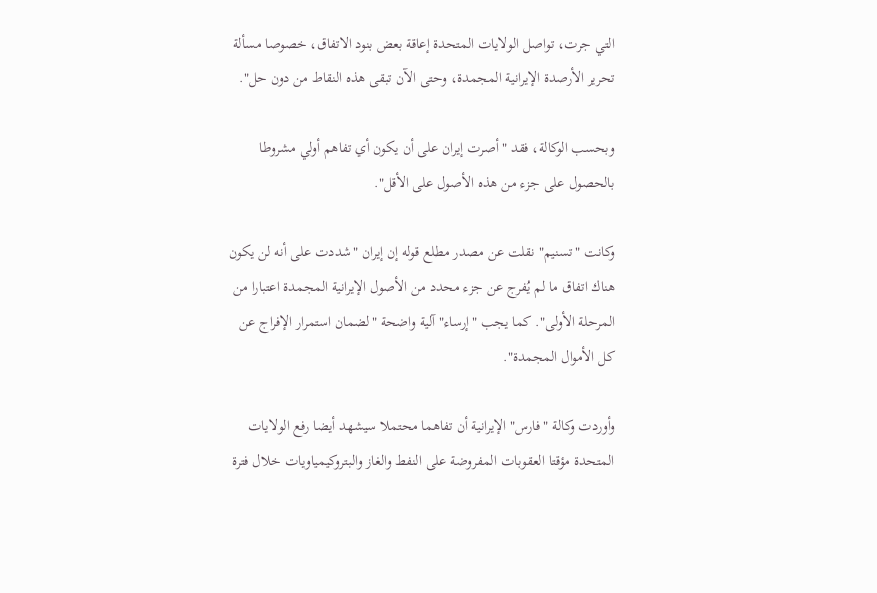التي جرت، تواصل الولايات المتحدة إعاقة بعض بنود الاتفاق، خصوصا مسألة تحرير الأرصدة الإيرانية المجمدة، وحتى الآن تبقى هذه النقاط من دون حل".

وبحسب الوكالة، فقد "أصرت إيران على أن يكون أي تفاهم أولي مشروطا بالحصول على جزء من هذه الأصول على الأقل".

وكانت "تسنيم" نقلت عن مصدر مطلع قوله إن إيران "شددت على أنه لن يكون هناك اتفاق ما لم يُفرج عن جزء محدد من الأصول الإيرانية المجمدة اعتبارا من المرحلة الأولى". كما يجب "إرساء" آلية واضحة "لضمان استمرار الإفراج عن كل الأموال المجمدة".

وأوردت وكالة "فارس" الإيرانية أن تفاهما محتملا سيشهد أيضا رفع الولايات المتحدة مؤقتا العقوبات المفروضة على النفط والغاز والبتروكيمياويات خلال فترة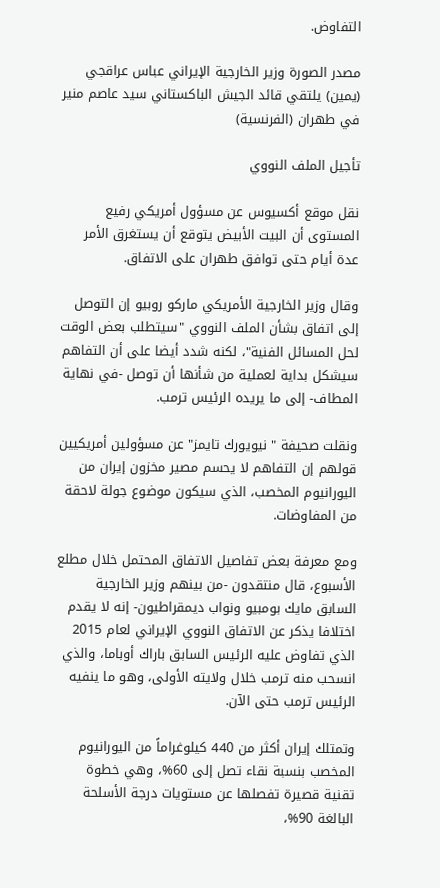التفاوض.

مصدر الصورة وزير الخارجية الإيراني عباس عراقجي (يمين) يلتقي قائد الجيش الباكستاني سيد عاصم منير في طهران (الفرنسية)

تأجيل الملف النووي

نقل موقع أكسيوس عن مسؤول أمريكي رفيع المستوى أن البيت الأبيض يتوقع أن يستغرق الأمر عدة أيام حتى توافق طهران على الاتفاق.

وقال وزير الخارجية الأمريكي ماركو روبيو إن التوصل إلى اتفاق بشأن الملف النووي "سيتطلب بعض الوقت لحل المسائل الفنية"، لكنه شدد أيضا على أن التفاهم سيشكل بداية لعملية من شأنها أن توصل -في نهاية المطاف- إلى ما يريده الرئيس ترمب.

ونقلت صحيفة " نيويورك تايمز" عن مسؤولين أمريكيين قولهم إن التفاهم لا يحسم مصير مخزون إيران من اليورانيوم المخصب، الذي سيكون موضوع جولة لاحقة من المفاوضات.

ومع معرفة بعض تفاصيل الاتفاق المحتمل خلال مطلع الأسبوع، قال منتقدون -من بينهم وزير الخارجية السابق مايك بومبيو ونواب ديمقراطيون- إنه لا يقدم اختلافا يذكر عن الاتفاق النووي الإيراني لعام 2015 الذي تفاوض عليه الرئيس السابق باراك أوباما، والذي انسحب منه ترمب خلال ولايته الأولى، وهو ما ينفيه الرئيس ترمب حتى الآن.

وتمتلك إيران أكثر من 440 كيلوغراماً من اليورانيوم المخصب بنسبة نقاء تصل إلى 60%، وهي خطوة تقنية قصيرة تفصلها عن مستويات درجة الأسلحة البالغة 90%،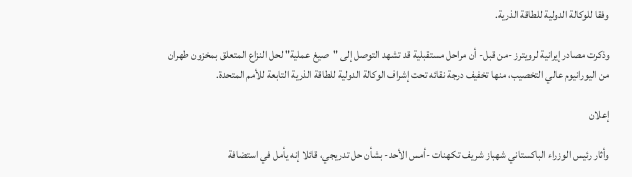وفقا للوكالة الدولية للطاقة الذرية.

وذكرت مصادر إيرانية لرويترز -من قبل- أن مراحل مستقبلية قد تشهد التوصل إلى "صيغ عملية" لحل النزاع المتعلق بمخزون طهران من اليورانيوم عالي التخصيب، منها تخفيف درجة نقائه تحت إشراف الوكالة الدولية للطاقة الذرية التابعة للأمم المتحدة.

إعلان

وأثار رئيس الوزراء الباكستاني شهباز شريف تكهنات -أمس الأحد- بشأن حل تدريجي، قائلا إنه يأمل في استضافة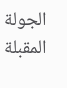الجولة المقبلة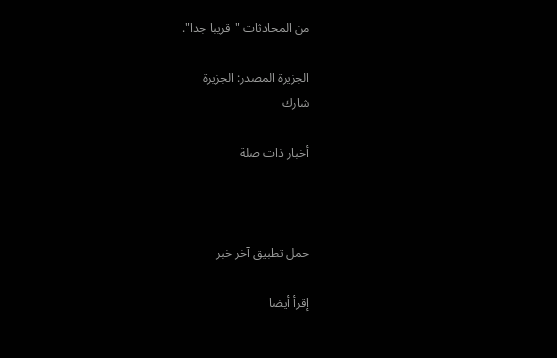من المحادثات "قريبا جدا".

الجزيرة المصدر: الجزيرة
شارك

أخبار ذات صلة



حمل تطبيق آخر خبر

إقرأ أيضا